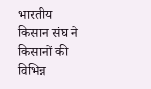भारतीय किसान संघ ने किसानों की विभिन्न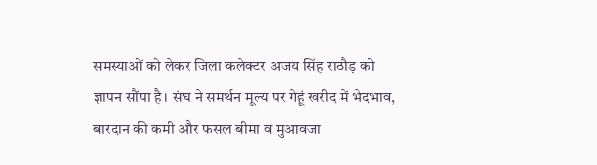समस्याओं को लेकर जिला कलेक्टर अजय सिंह राठौड़ को ज्ञापन सौंपा है। संघ ने समर्थन मूल्य पर गेहूं खरीद में भेदभाव, बारदान की कमी और फसल बीमा व मुआवजा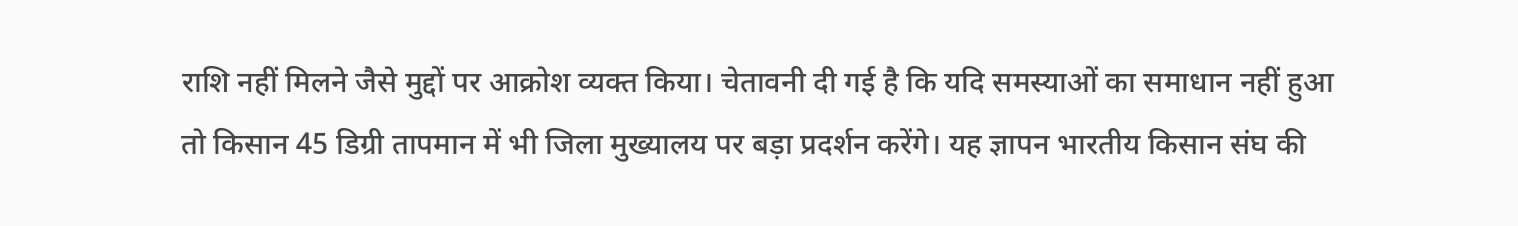राशि नहीं मिलने जैसे मुद्दों पर आक्रोश व्यक्त किया। चेतावनी दी गई है कि यदि समस्याओं का समाधान नहीं हुआ तो किसान 45 डिग्री तापमान में भी जिला मुख्यालय पर बड़ा प्रदर्शन करेंगे। यह ज्ञापन भारतीय किसान संघ की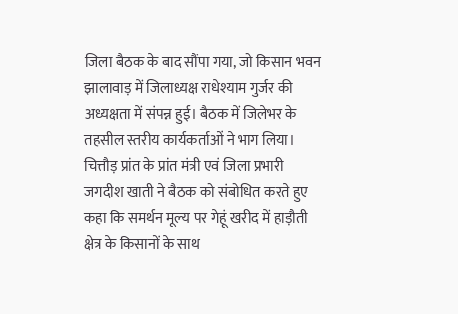जिला बैठक के बाद सौंपा गया, जो किसान भवन झालावाड़ में जिलाध्यक्ष राधेश्याम गुर्जर की अध्यक्षता में संपन्न हुई। बैठक में जिलेभर के तहसील स्तरीय कार्यकर्ताओं ने भाग लिया। चित्तौड़ प्रांत के प्रांत मंत्री एवं जिला प्रभारी जगदीश खाती ने बैठक को संबोधित करते हुए कहा कि समर्थन मूल्य पर गेहूं खरीद में हाड़ौती क्षेत्र के किसानों के साथ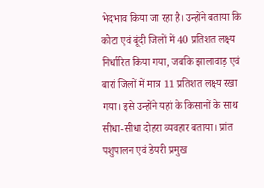भेदभाव किया जा रहा है। उन्होंने बताया कि कोटा एवं बूंदी जिलों में 40 प्रतिशत लक्ष्य निर्धारित किया गया, जबकि झालावाड़ एवं बारां जिलों में मात्र 11 प्रतिशत लक्ष्य रखा गया। इसे उन्होंने यहां के किसानों के साथ सीधा-सीधा दोहरा व्यवहार बताया। प्रांत पशुपालन एवं डेयरी प्रमुख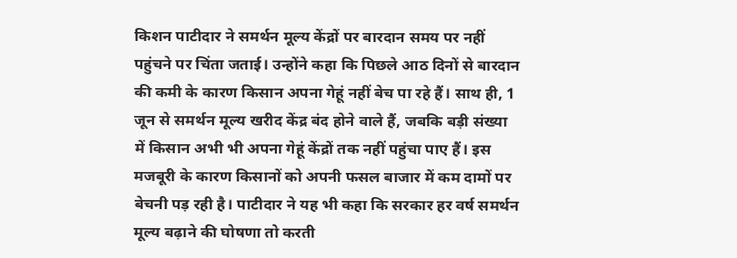किशन पाटीदार ने समर्थन मूल्य केंद्रों पर बारदान समय पर नहीं पहुंचने पर चिंता जताई। उन्होंने कहा कि पिछले आठ दिनों से बारदान की कमी के कारण किसान अपना गेहूं नहीं बेच पा रहे हैं। साथ ही, 1 जून से समर्थन मूल्य खरीद केंद्र बंद होने वाले हैं, जबकि बड़ी संख्या में किसान अभी भी अपना गेहूं केंद्रों तक नहीं पहुंचा पाए हैं। इस मजबूरी के कारण किसानों को अपनी फसल बाजार में कम दामों पर बेचनी पड़ रही है। पाटीदार ने यह भी कहा कि सरकार हर वर्ष समर्थन मूल्य बढ़ाने की घोषणा तो करती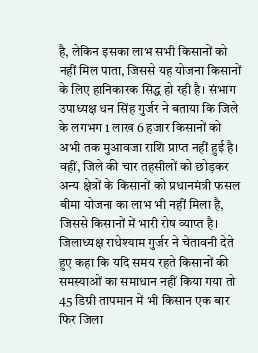है, लेकिन इसका लाभ सभी किसानों को नहीं मिल पाता, जिससे यह योजना किसानों के लिए हानिकारक सिद्ध हो रही है। संभाग उपाध्यक्ष धन सिंह गुर्जर ने बताया कि जिले के लगभग 1 लाख 6 हजार किसानों को अभी तक मुआवजा राशि प्राप्त नहीं हुई है। वहीं, जिले की चार तहसीलों को छोड़कर अन्य क्षेत्रों के किसानों को प्रधानमंत्री फसल बीमा योजना का लाभ भी नहीं मिला है, जिससे किसानों में भारी रोष व्याप्त है। जिलाध्यक्ष राधेश्याम गुर्जर ने चेतावनी देते हुए कहा कि यदि समय रहते किसानों की समस्याओं का समाधान नहीं किया गया तो 45 डिग्री तापमान में भी किसान एक बार फिर जिला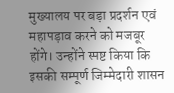मुख्यालय पर बड़ा प्रदर्शन एवं महापड़ाव करने को मजबूर होंगे। उन्होंने स्पष्ट किया कि इसकी सम्पूर्ण जिम्मेदारी शासन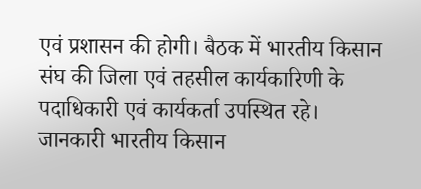एवं प्रशासन की होगी। बैठक में भारतीय किसान संघ की जिला एवं तहसील कार्यकारिणी के पदाधिकारी एवं कार्यकर्ता उपस्थित रहे। जानकारी भारतीय किसान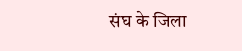संघ के जिला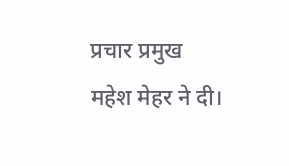प्रचार प्रमुख महेश मेहर ने दी।